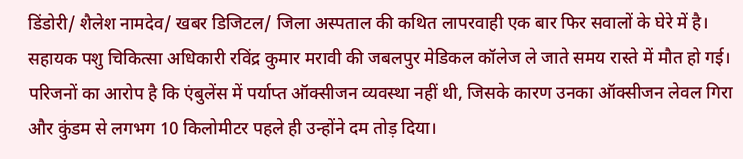डिंडोरी/ शैलेश नामदेव/ खबर डिजिटल/ जिला अस्पताल की कथित लापरवाही एक बार फिर सवालों के घेरे में है। सहायक पशु चिकित्सा अधिकारी रविंद्र कुमार मरावी की जबलपुर मेडिकल कॉलेज ले जाते समय रास्ते में मौत हो गई। परिजनों का आरोप है कि एंबुलेंस में पर्याप्त ऑक्सीजन व्यवस्था नहीं थी, जिसके कारण उनका ऑक्सीजन लेवल गिरा और कुंडम से लगभग 10 किलोमीटर पहले ही उन्होंने दम तोड़ दिया।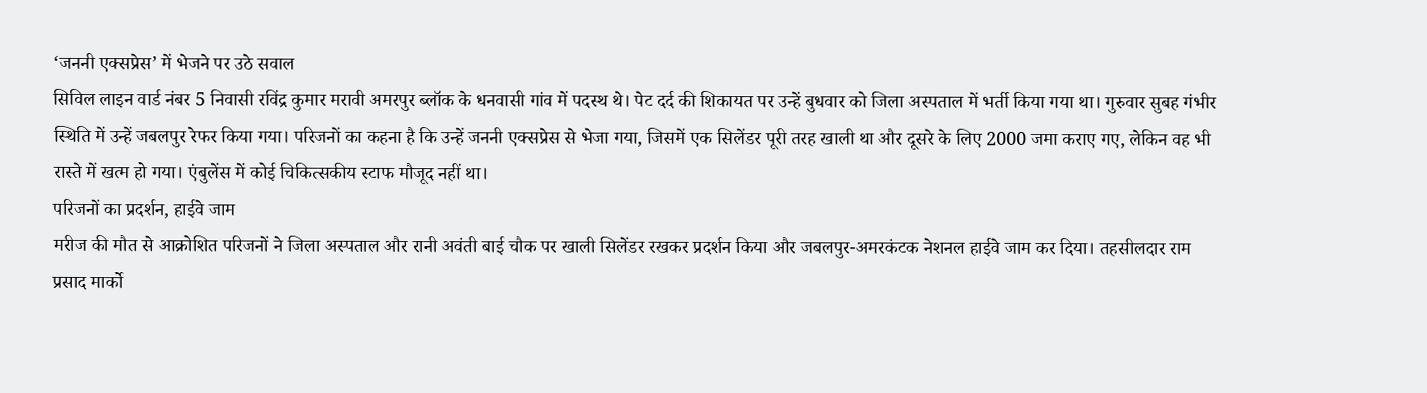‘जननी एक्सप्रेस’ में भेजने पर उठे सवाल
सिविल लाइन वार्ड नंबर 5 निवासी रविंद्र कुमार मरावी अमरपुर ब्लॉक के धनवासी गांव में पदस्थ थे। पेट दर्द की शिकायत पर उन्हें बुधवार को जिला अस्पताल में भर्ती किया गया था। गुरुवार सुबह गंभीर स्थिति में उन्हें जबलपुर रेफर किया गया। परिजनों का कहना है कि उन्हें जननी एक्सप्रेस से भेजा गया, जिसमें एक सिलेंडर पूरी तरह खाली था और दूसरे के लिए 2000 जमा कराए गए, लेकिन वह भी रास्ते में खत्म हो गया। एंबुलेंस में कोई चिकित्सकीय स्टाफ मौजूद नहीं था।
परिजनों का प्रदर्शन, हाईवे जाम
मरीज की मौत से आक्रोशित परिजनों ने जिला अस्पताल और रानी अवंती बाई चौक पर खाली सिलेंडर रखकर प्रदर्शन किया और जबलपुर-अमरकंटक नेशनल हाईवे जाम कर दिया। तहसीलदार राम प्रसाद मार्को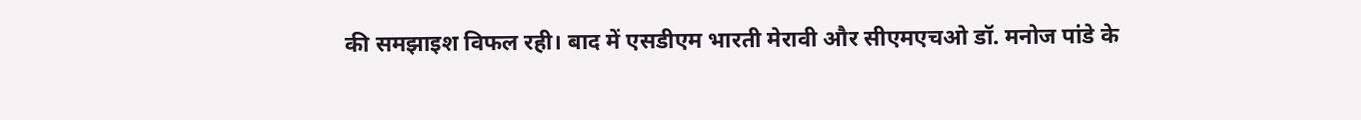की समझाइश विफल रही। बाद में एसडीएम भारती मेरावी और सीएमएचओ डॉ. मनोज पांडे के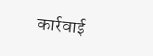कार्रवाई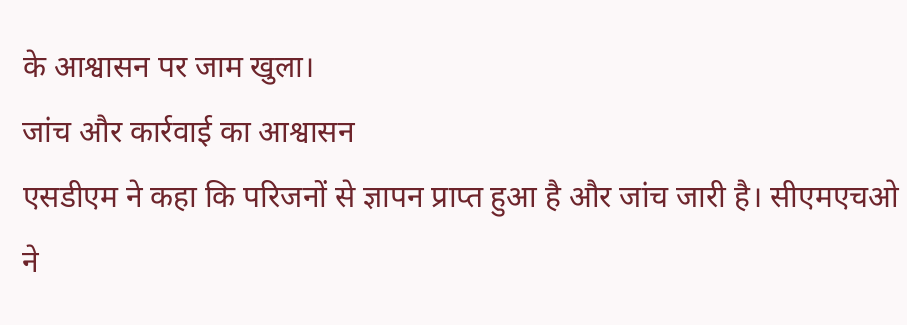के आश्वासन पर जाम खुला।
जांच और कार्रवाई का आश्वासन
एसडीएम ने कहा कि परिजनों से ज्ञापन प्राप्त हुआ है और जांच जारी है। सीएमएचओ ने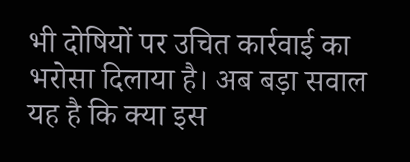भी दोषियों पर उचित कार्रवाई का भरोसा दिलाया है। अब बड़ा सवाल यह है कि क्या इस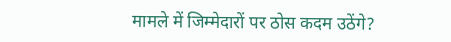मामले में जिम्मेदारों पर ठोस कदम उठेंगे?